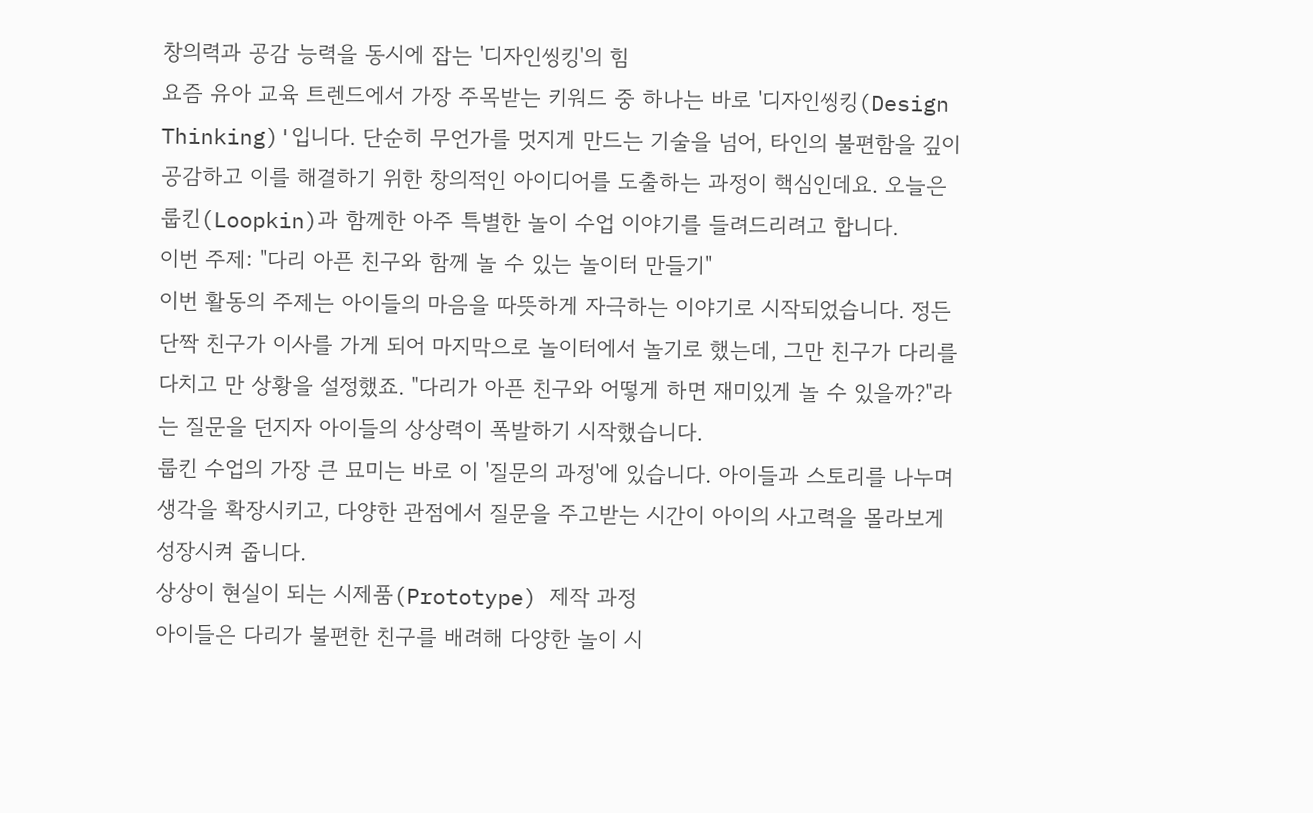창의력과 공감 능력을 동시에 잡는 '디자인씽킹'의 힘
요즘 유아 교육 트렌드에서 가장 주목받는 키워드 중 하나는 바로 '디자인씽킹(Design Thinking)'입니다. 단순히 무언가를 멋지게 만드는 기술을 넘어, 타인의 불편함을 깊이 공감하고 이를 해결하기 위한 창의적인 아이디어를 도출하는 과정이 핵심인데요. 오늘은 룹킨(Loopkin)과 함께한 아주 특별한 놀이 수업 이야기를 들려드리려고 합니다.
이번 주제: "다리 아픈 친구와 함께 놀 수 있는 놀이터 만들기"
이번 활동의 주제는 아이들의 마음을 따뜻하게 자극하는 이야기로 시작되었습니다. 정든 단짝 친구가 이사를 가게 되어 마지막으로 놀이터에서 놀기로 했는데, 그만 친구가 다리를 다치고 만 상황을 설정했죠. "다리가 아픈 친구와 어떻게 하면 재미있게 놀 수 있을까?"라는 질문을 던지자 아이들의 상상력이 폭발하기 시작했습니다.
룹킨 수업의 가장 큰 묘미는 바로 이 '질문의 과정'에 있습니다. 아이들과 스토리를 나누며 생각을 확장시키고, 다양한 관점에서 질문을 주고받는 시간이 아이의 사고력을 몰라보게 성장시켜 줍니다.
상상이 현실이 되는 시제품(Prototype) 제작 과정
아이들은 다리가 불편한 친구를 배려해 다양한 놀이 시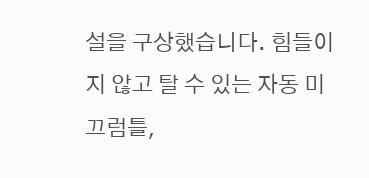설을 구상했습니다. 힘들이지 않고 탈 수 있는 자동 미끄럼틀,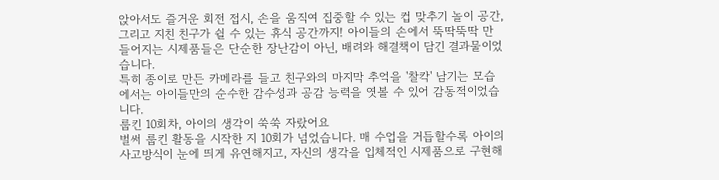앉아서도 즐거운 회전 접시, 손을 움직여 집중할 수 있는 컵 맞추기 놀이 공간, 그리고 지친 친구가 쉴 수 있는 휴식 공간까지! 아이들의 손에서 뚝딱뚝딱 만들어지는 시제품들은 단순한 장난감이 아닌, 배려와 해결책이 담긴 결과물이었습니다.
특히 종이로 만든 카메라를 들고 친구와의 마지막 추억을 '찰칵' 남기는 모습에서는 아이들만의 순수한 감수성과 공감 능력을 엿볼 수 있어 감동적이었습니다.
룹킨 10회차, 아이의 생각이 쑥쑥 자랐어요
벌써 룹킨 활동을 시작한 지 10회가 넘었습니다. 매 수업을 거듭할수록 아이의 사고방식이 눈에 띄게 유연해지고, 자신의 생각을 입체적인 시제품으로 구현해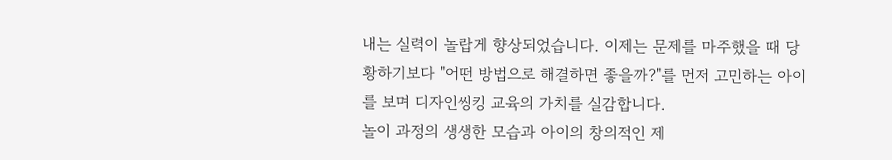내는 실력이 놀랍게 향상되었습니다. 이제는 문제를 마주했을 때 당황하기보다 "어떤 방법으로 해결하면 좋을까?"를 먼저 고민하는 아이를 보며 디자인씽킹 교육의 가치를 실감합니다.
놀이 과정의 생생한 모습과 아이의 창의적인 제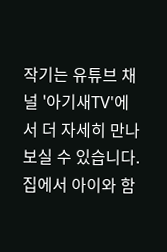작기는 유튜브 채널 '아기새TV'에서 더 자세히 만나보실 수 있습니다. 집에서 아이와 함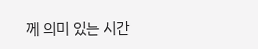께 의미 있는 시간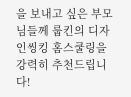을 보내고 싶은 부모님들께 룹킨의 디자인씽킹 홈스쿨링을 강력히 추천드립니다!